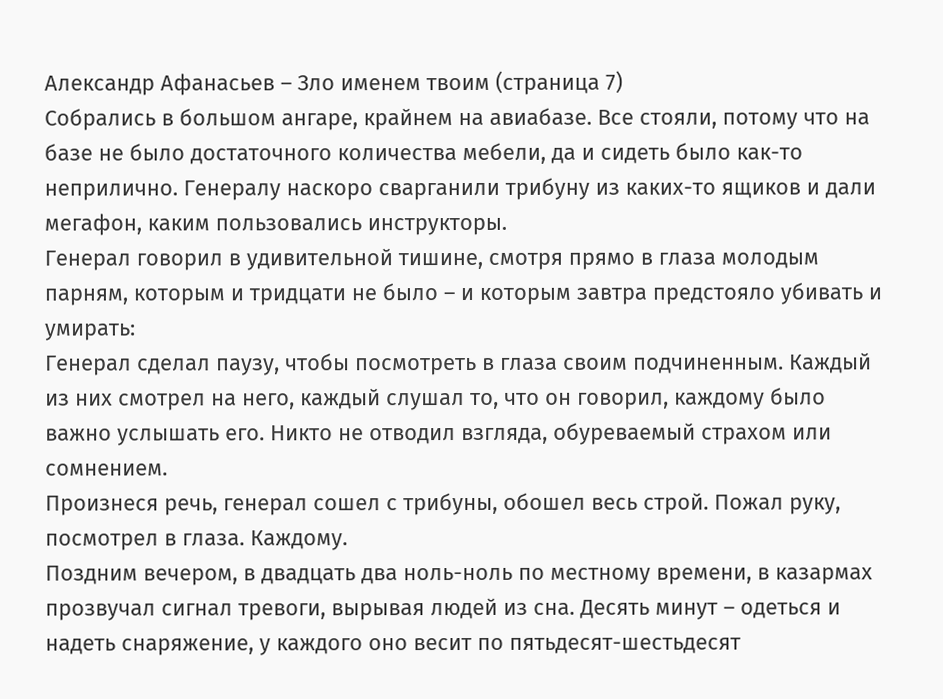Александр Афанасьев – Зло именем твоим (страница 7)
Собрались в большом ангаре, крайнем на авиабазе. Все стояли, потому что на базе не было достаточного количества мебели, да и сидеть было как-то неприлично. Генералу наскоро сварганили трибуну из каких-то ящиков и дали мегафон, каким пользовались инструкторы.
Генерал говорил в удивительной тишине, смотря прямо в глаза молодым парням, которым и тридцати не было – и которым завтра предстояло убивать и умирать:
Генерал сделал паузу, чтобы посмотреть в глаза своим подчиненным. Каждый из них смотрел на него, каждый слушал то, что он говорил, каждому было важно услышать его. Никто не отводил взгляда, обуреваемый страхом или сомнением.
Произнеся речь, генерал сошел с трибуны, обошел весь строй. Пожал руку, посмотрел в глаза. Каждому.
Поздним вечером, в двадцать два ноль-ноль по местному времени, в казармах прозвучал сигнал тревоги, вырывая людей из сна. Десять минут – одеться и надеть снаряжение, у каждого оно весит по пятьдесят-шестьдесят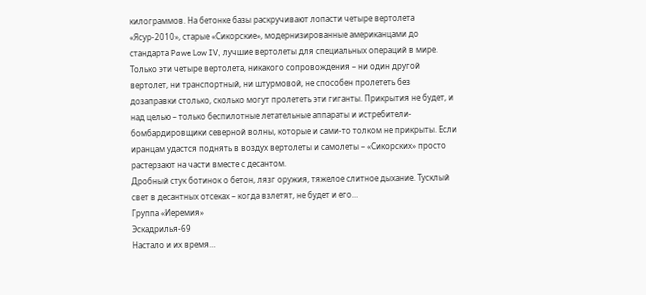килограммов. На бетонке базы раскручивают лопасти четыре вертолета «Ясур-2010», старые «Сикорские», модернизированные американцами до стандарта Pawe Low IV, лучшие вертолеты для специальных операций в мире. Только эти четыре вертолета, никакого сопровождения – ни один другой вертолет, ни транспортный, ни штурмовой, не способен пролететь без дозаправки столько, сколько могут пролететь эти гиганты. Прикрытия не будет, и над целью – только беспилотные летательные аппараты и истребители-бомбардировщики северной волны, которые и сами-то толком не прикрыты. Если иранцам удастся поднять в воздух вертолеты и самолеты – «Сикорских» просто растерзают на части вместе с десантом.
Дробный стук ботинок о бетон, лязг оружия, тяжелое слитное дыхание. Тусклый свет в десантных отсеках – когда взлетят, не будет и его…
Группа «Иеремия»
Эскадрилья-69
Настало и их время…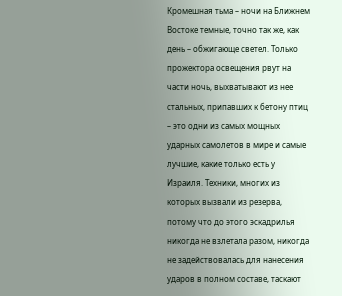Кромешная тьма – ночи на Ближнем Востоке темные, точно так же, как день – обжигающе светел. Только прожектора освещения рвут на части ночь, выхватывают из нее стальных, припавших к бетону птиц – это одни из самых мощных ударных самолетов в мире и самые лучшие, какие только есть у Израиля. Техники, многих из которых вызвали из резерва, потому что до этого эскадрилья никогда не взлетала разом, никогда не задействовалась для нанесения ударов в полном составе, таскают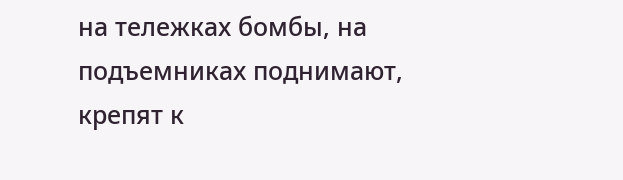на тележках бомбы, на подъемниках поднимают, крепят к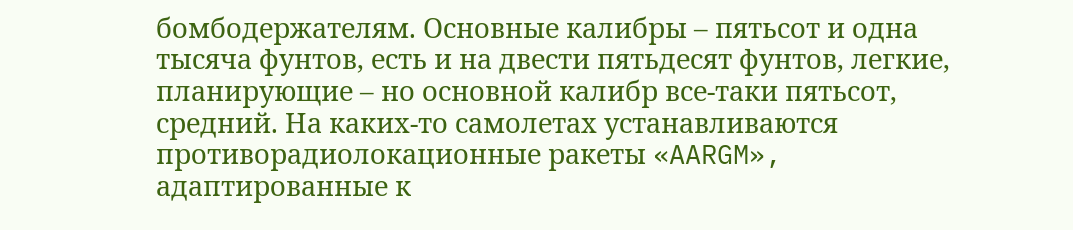бомбодержателям. Основные калибры – пятьсот и одна тысяча фунтов, есть и на двести пятьдесят фунтов, легкие, планирующие – но основной калибр все-таки пятьсот, средний. На каких-то самолетах устанавливаются противорадиолокационные ракеты «AARGM», адаптированные к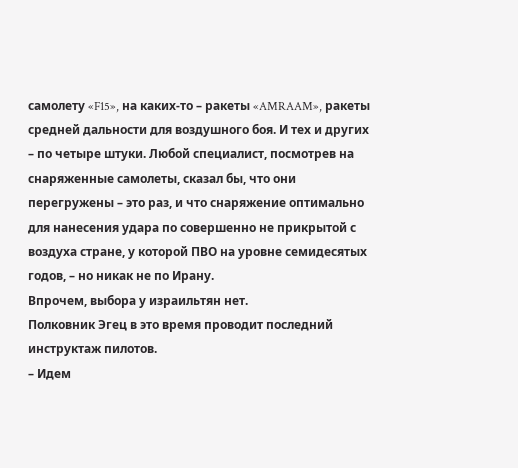самолету «F15», на каких-то – ракеты «AMRAAM», ракеты средней дальности для воздушного боя. И тех и других – по четыре штуки. Любой специалист, посмотрев на снаряженные самолеты, сказал бы, что они перегружены – это раз, и что снаряжение оптимально для нанесения удара по совершенно не прикрытой с воздуха стране, у которой ПВО на уровне семидесятых годов, – но никак не по Ирану.
Впрочем, выбора у израильтян нет.
Полковник Эгец в это время проводит последний инструктаж пилотов.
– Идем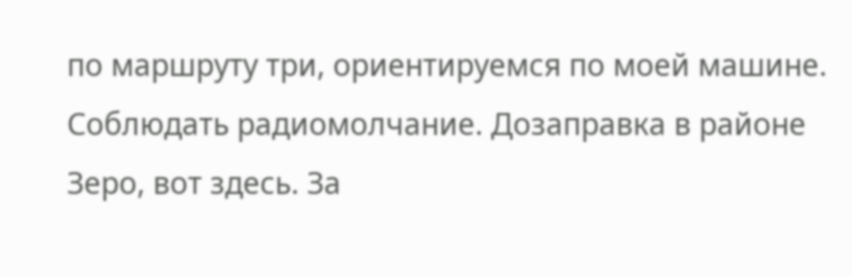по маршруту три, ориентируемся по моей машине. Соблюдать радиомолчание. Дозаправка в районе Зеро, вот здесь. За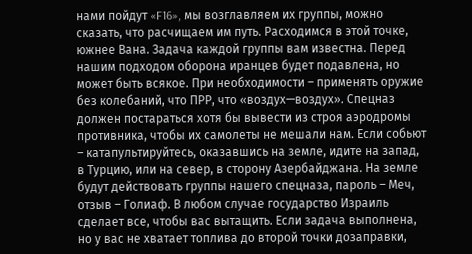нами пойдут «F16», мы возглавляем их группы, можно сказать, что расчищаем им путь. Расходимся в этой точке, южнее Вана. Задача каждой группы вам известна. Перед нашим подходом оборона иранцев будет подавлена, но может быть всякое. При необходимости – применять оружие без колебаний, что ПРР, что «воздух—воздух». Спецназ должен постараться хотя бы вывести из строя аэродромы противника, чтобы их самолеты не мешали нам. Если собьют – катапультируйтесь, оказавшись на земле, идите на запад, в Турцию, или на север, в сторону Азербайджана. На земле будут действовать группы нашего спецназа, пароль – Меч, отзыв – Голиаф. В любом случае государство Израиль сделает все, чтобы вас вытащить. Если задача выполнена, но у вас не хватает топлива до второй точки дозаправки,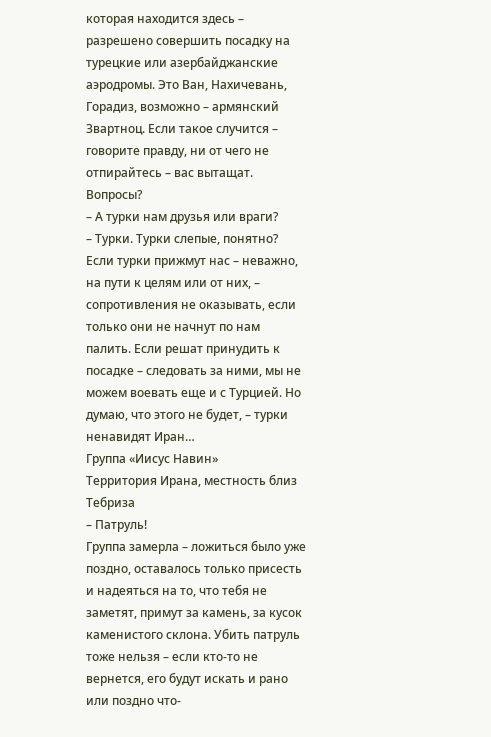которая находится здесь – разрешено совершить посадку на турецкие или азербайджанские аэродромы. Это Ван, Нахичевань, Горадиз, возможно – армянский Звартноц. Если такое случится – говорите правду, ни от чего не отпирайтесь – вас вытащат. Вопросы?
– А турки нам друзья или враги?
– Турки. Турки слепые, понятно? Если турки прижмут нас – неважно, на пути к целям или от них, – сопротивления не оказывать, если только они не начнут по нам палить. Если решат принудить к посадке – следовать за ними, мы не можем воевать еще и с Турцией. Но думаю, что этого не будет, – турки ненавидят Иран…
Группа «Иисус Навин»
Территория Ирана, местность близ Тебриза
– Патруль!
Группа замерла – ложиться было уже поздно, оставалось только присесть и надеяться на то, что тебя не заметят, примут за камень, за кусок каменистого склона. Убить патруль тоже нельзя – если кто-то не вернется, его будут искать и рано или поздно что-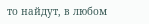то найдут, в любом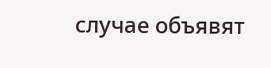случае объявят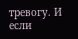тревогу. И если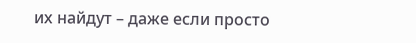их найдут – даже если просто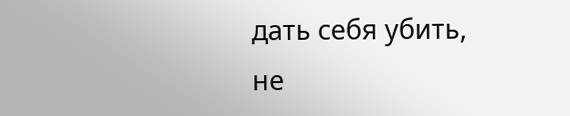дать себя убить, не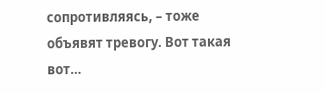сопротивляясь, – тоже объявят тревогу. Вот такая вот…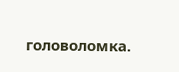головоломка.